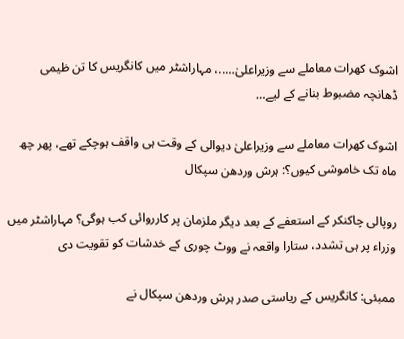اشوک کھرات معاملے سے وزیراعلیٰ…..، مہاراشٹر میں کانگریس کا تن ظیمی ڈھانچہ مضبوط بنانے کے لیے…

اشوک کھرات معاملے سے وزیراعلیٰ دیوالی کے وقت ہی واقف ہوچکے تھے، پھر چھ ماہ تک خاموشی کیوں؟: ہرش وردھن سپکال

روپالی چاکنکر کے استعفے کے بعد دیگر ملزمان پر کارروائی کب ہوگی؟ مہاراشٹر میں وزراء پر ہی تشدد، ستارا واقعہ نے ووٹ چوری کے خدشات کو تقویت دی

ممبئی: کانگریس کے ریاستی صدر ہرش وردھن سپکال نے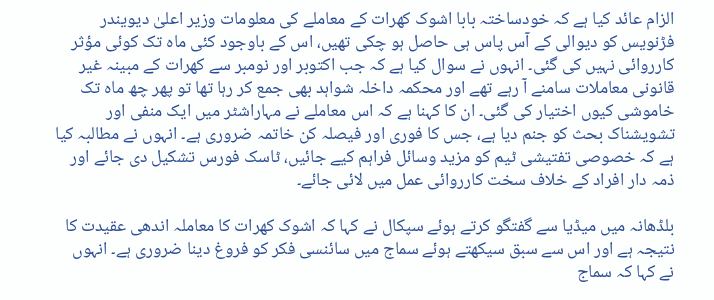الزام عائد کیا ہے کہ خودساختہ بابا اشوک کھرات کے معاملے کی معلومات وزیر اعلیٰ دیویندر فڑنویس کو دیوالی کے آس پاس ہی حاصل ہو چکی تھیں، اس کے باوجود کئی ماہ تک کوئی مؤثر کارروائی نہیں کی گئی۔ انہوں نے سوال کیا ہے کہ جب اکتوبر اور نومبر سے کھرات کے مبینہ غیر قانونی معاملات سامنے آ رہے تھے اور محکمہ داخلہ شواہد بھی جمع کر رہا تھا تو پھر چھ ماہ تک خاموشی کیوں اختیار کی گئی۔ ان کا کہنا ہے کہ اس معاملے نے مہاراشٹر میں ایک منفی اور تشویشناک بحث کو جنم دیا ہے، جس کا فوری اور فیصلہ کن خاتمہ ضروری ہے۔ انہوں نے مطالبہ کیا ہے کہ خصوصی تفتیشی ٹیم کو مزید وسائل فراہم کیے جائیں، ٹاسک فورس تشکیل دی جائے اور ذمہ دار افراد کے خلاف سخت کارروائی عمل میں لائی جائے۔

بلڈھانہ میں میڈیا سے گفتگو کرتے ہوئے سپکال نے کہا کہ اشوک کھرات کا معاملہ اندھی عقیدت کا نتیجہ ہے اور اس سے سبق سیکھتے ہوئے سماج میں سائنسی فکر کو فروغ دینا ضروری ہے۔ انہوں نے کہا کہ سماج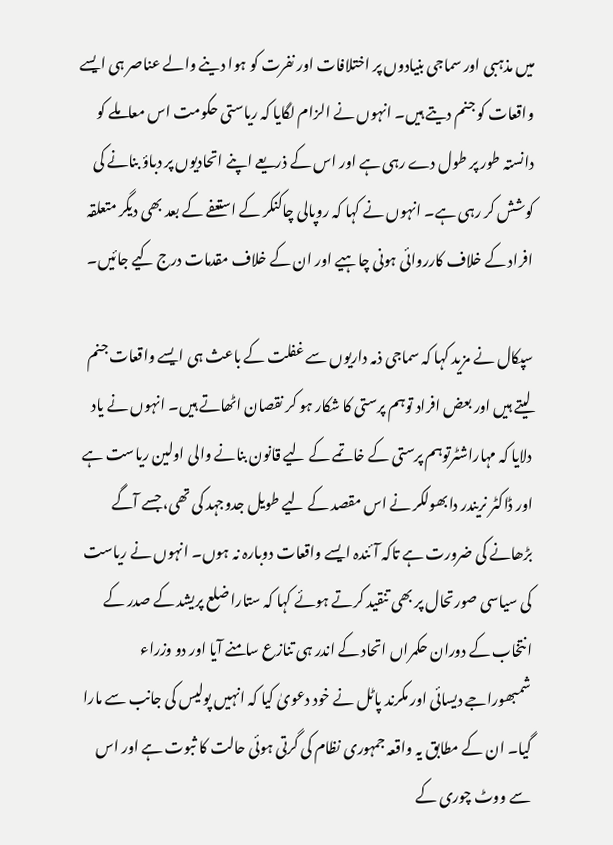میں مذہبی اور سماجی بنیادوں پر اختلافات اور نفرت کو ہوا دینے والے عناصر ہی ایسے واقعات کو جنم دیتے ہیں۔ انہوں نے الزام لگایا کہ ریاستی حکومت اس معاملے کو دانستہ طور پر طول دے رہی ہے اور اس کے ذریعے اپنے اتحادیوں پر دباؤ بنانے کی کوشش کر رہی ہے۔ انہوں نے کہا کہ روپالی چاکنکر کے استعفے کے بعد بھی دیگر متعلقہ افراد کے خلاف کارروائی ہونی چاہیے اور ان کے خلاف مقدمات درج کیے جائیں۔

سپکال نے مزید کہا کہ سماجی ذمہ داریوں سے غفلت کے باعث ہی ایسے واقعات جنم لیتے ہیں اور بعض افراد توہم پرستی کا شکار ہو کر نقصان اٹھاتے ہیں۔ انہوں نے یاد دلایا کہ مہاراشٹرتوہم پرستی کے خاتمے کے لیے قانون بنانے والی اولین ریاست ہے اور ڈاکٹر نریندر دابھولکر نے اس مقصد کے لیے طویل جدوجہد کی تھی، جسے آگے بڑھانے کی ضرورت ہے تاکہ آئندہ ایسے واقعات دوبارہ نہ ہوں۔ انہوں نے ریاست کی سیاسی صورتحال پر بھی تنقید کرتے ہوئے کہا کہ ستارا ضلع پریشد کے صدر کے انتخاب کے دوران حکمراں اتحاد کے اندر ہی تنازع سامنے آیا اور دو وزراء شمبھوراجے دیسائی اور مکرند پاٹل نے خود دعویٰ کیا کہ انہیں پولیس کی جانب سے مارا گیا۔ ان کے مطابق یہ واقعہ جمہوری نظام کی گرتی ہوئی حالت کا ثبوت ہے اور اس سے ووٹ چوری کے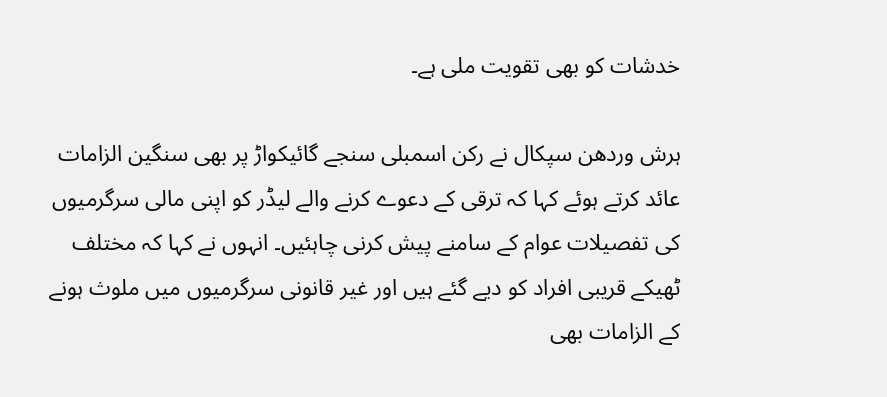خدشات کو بھی تقویت ملی ہے۔

ہرش وردھن سپکال نے رکن اسمبلی سنجے گائیکواڑ پر بھی سنگین الزامات عائد کرتے ہوئے کہا کہ ترقی کے دعوے کرنے والے لیڈر کو اپنی مالی سرگرمیوں کی تفصیلات عوام کے سامنے پیش کرنی چاہئیں۔ انہوں نے کہا کہ مختلف ٹھیکے قریبی افراد کو دیے گئے ہیں اور غیر قانونی سرگرمیوں میں ملوث ہونے کے الزامات بھی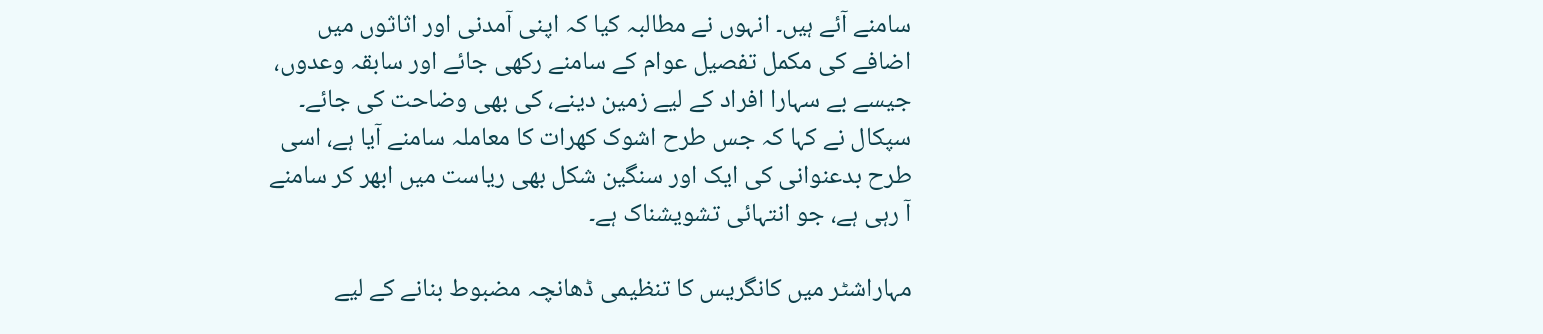سامنے آئے ہیں۔ انہوں نے مطالبہ کیا کہ اپنی آمدنی اور اثاثوں میں اضافے کی مکمل تفصیل عوام کے سامنے رکھی جائے اور سابقہ وعدوں، جیسے بے سہارا افراد کے لیے زمین دینے، کی بھی وضاحت کی جائے۔ سپکال نے کہا کہ جس طرح اشوک کھرات کا معاملہ سامنے آیا ہے، اسی طرح بدعنوانی کی ایک اور سنگین شکل بھی ریاست میں ابھر کر سامنے آ رہی ہے، جو انتہائی تشویشناک ہے۔

مہاراشٹر میں کانگریس کا تنظیمی ڈھانچہ مضبوط بنانے کے لیے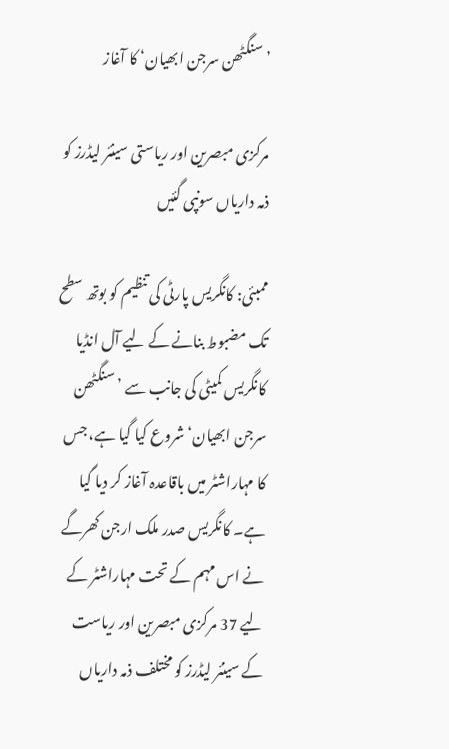’سنگٹھن سرجن ابھیان‘ کا آغاز

مرکزی مبصرین اور ریاستی سینئر لیڈرز کو ذمہ داریاں سونپی گئیں

ممبئی: کانگریس پارٹی کی تنظیم کو بوتھ سطح تک مضبوط بنانے کے لیے آل انڈیا کانگریس کمیٹی کی جانب سے ’سنگٹھن سرجن ابھیان‘ شروع کیا گیا ہے، جس کا مہاراشٹر میں باقاعدہ آغاز کر دیا گیا ہے۔ کانگریس صدر ملک ارجن کھرگے نے اس مہم کے تحت مہاراشٹر کے لیے 37 مرکزی مبصرین اور ریاست کے سینئر لیڈرز کو مختلف ذمہ داریاں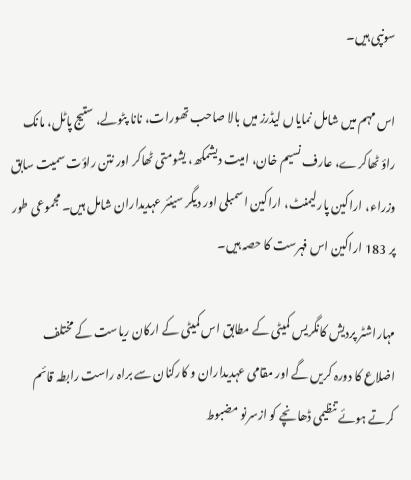سونپی ہیں۔

اس مہم میں شامل نمایاں لیڈرز میں بالا صاحب تھورات، نانا پٹولے، ستیج پاٹل، مانک راؤ ٹھاکرے، عارف نسیم خان، امیت دیشمکھ، یشومتی ٹھاکر اور نتن راؤت سمیت سابق وزراء، اراکین پارلیمنٹ، اراکین اسمبلی اور دیگر سینئر عہدیداران شامل ہیں۔ مجموعی طور پر 183 اراکین اس فہرست کا حصہ ہیں۔

مہاراشٹر پردیش کانگریس کمیٹی کے مطابق اس کمیٹی کے ارکان ریاست کے مختلف اضلاع کا دورہ کریں گے اور مقامی عہدیداران و کارکنان سے براہ راست رابطہ قائم کرتے ہوئے تنظیمی ڈھانچے کو ازسرنو مضبوط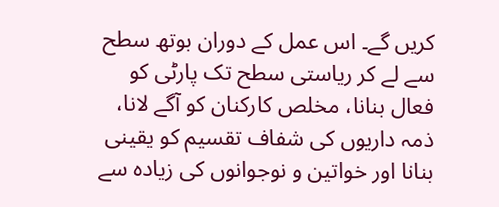کریں گے۔ اس عمل کے دوران بوتھ سطح سے لے کر ریاستی سطح تک پارٹی کو فعال بنانا، مخلص کارکنان کو آگے لانا، ذمہ داریوں کی شفاف تقسیم کو یقینی بنانا اور خواتین و نوجوانوں کی زیادہ سے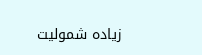زیادہ شمولیت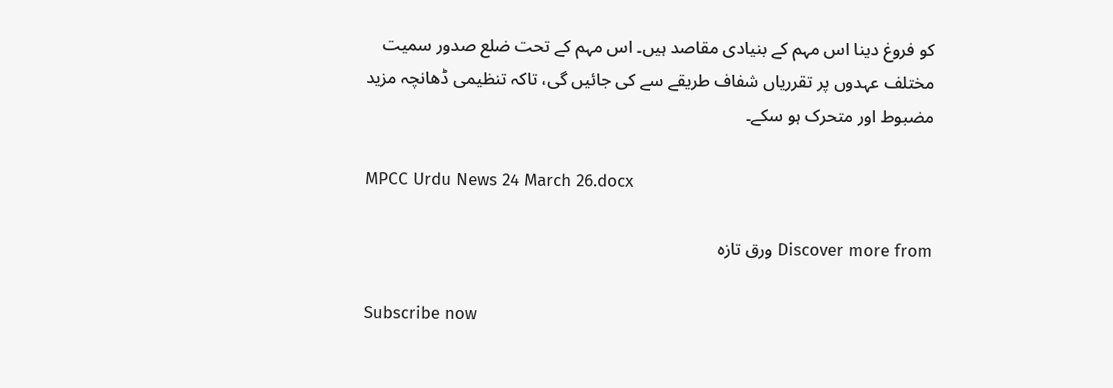کو فروغ دینا اس مہم کے بنیادی مقاصد ہیں۔ اس مہم کے تحت ضلع صدور سمیت مختلف عہدوں پر تقرریاں شفاف طریقے سے کی جائیں گی، تاکہ تنظیمی ڈھانچہ مزید مضبوط اور متحرک ہو سکے۔

MPCC Urdu News 24 March 26.docx

Discover more from ورق تازہ

Subscribe now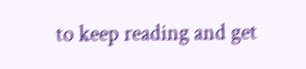to keep reading and get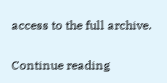access to the full archive.

Continue reading